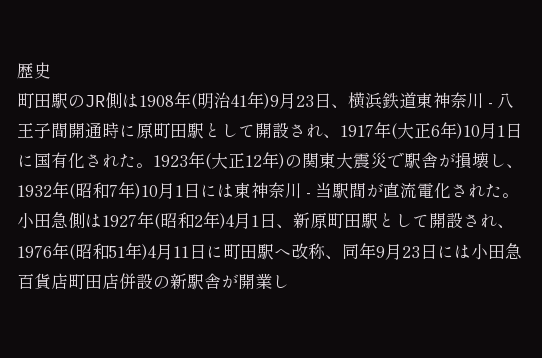歴史
町田駅のJR側は1908年(明治41年)9月23日、横浜鉄道東神奈川 - 八王子間開通時に原町田駅として開設され、1917年(大正6年)10月1日に国有化された。1923年(大正12年)の関東大震災で駅舎が損壊し、1932年(昭和7年)10月1日には東神奈川 - 当駅間が直流電化された。小田急側は1927年(昭和2年)4月1日、新原町田駅として開設され、1976年(昭和51年)4月11日に町田駅へ改称、同年9月23日には小田急百貨店町田店併設の新駅舎が開業し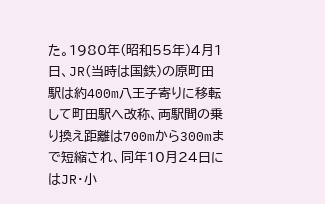た。1980年(昭和55年)4月1日、JR(当時は国鉄)の原町田駅は約400m八王子寄りに移転して町田駅へ改称、両駅間の乗り換え距離は700mから300mまで短縮され、同年10月24日にはJR・小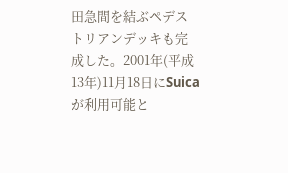田急間を結ぶペデストリアンデッキも完成した。2001年(平成13年)11月18日にSuicaが利用可能と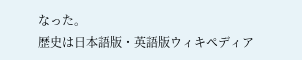なった。
歴史は日本語版・英語版ウィキペディア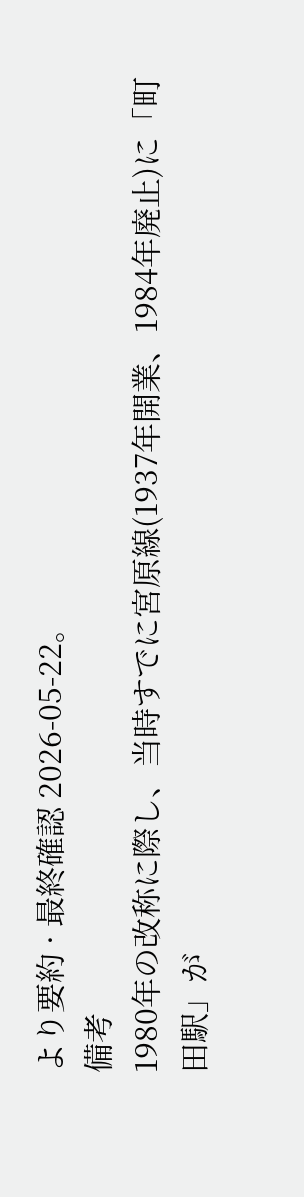より要約 · 最終確認 2026-05-22。
備考
1980年の改称に際し、当時すでに宮原線(1937年開業、1984年廃止)に「町田駅」が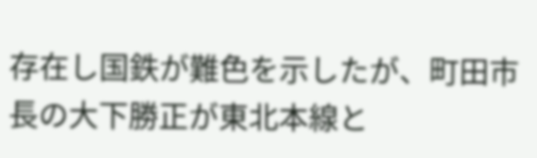存在し国鉄が難色を示したが、町田市長の大下勝正が東北本線と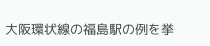大阪環状線の福島駅の例を挙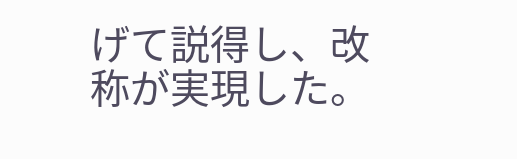げて説得し、改称が実現した。